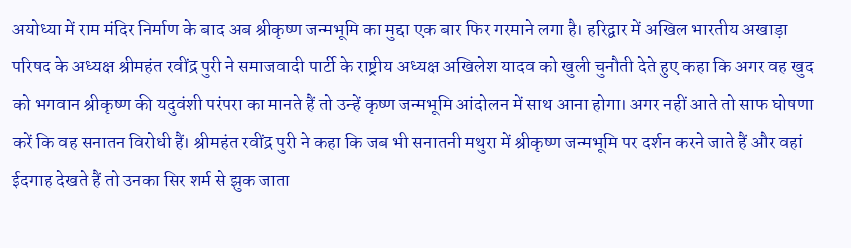अयोध्या में राम मंदिर निर्माण के बाद अब श्रीकृष्ण जन्मभूमि का मुद्दा एक बार फिर गरमाने लगा है। हरिद्वार में अखिल भारतीय अखाड़ा परिषद के अध्यक्ष श्रीमहंत रवींद्र पुरी ने समाजवादी पार्टी के राष्ट्रीय अध्यक्ष अखिलेश यादव को खुली चुनौती देते हुए कहा कि अगर वह खुद को भगवान श्रीकृष्ण की यदुवंशी परंपरा का मानते हैं तो उन्हें कृष्ण जन्मभूमि आंदोलन में साथ आना होगा। अगर नहीं आते तो साफ घोषणा करें कि वह सनातन विरोधी हैं। श्रीमहंत रवींद्र पुरी ने कहा कि जब भी सनातनी मथुरा में श्रीकृष्ण जन्मभूमि पर दर्शन करने जाते हैं और वहां ईदगाह देखते हैं तो उनका सिर शर्म से झुक जाता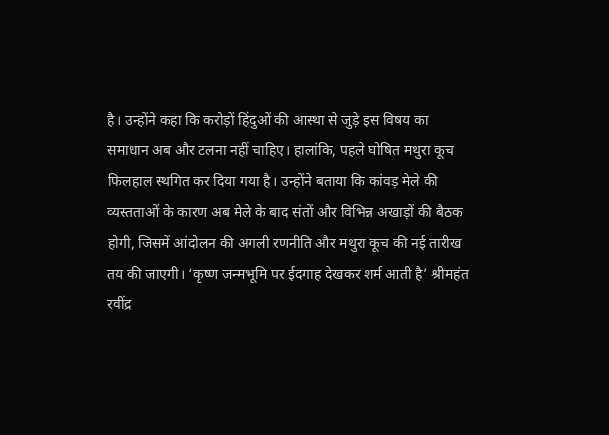है। उन्होंने कहा कि करोड़ों हिंदुओं की आस्था से जुड़े इस विषय का समाधान अब और टलना नहीं चाहिए। हालांकि, पहले घोषित मथुरा कूच फिलहाल स्थगित कर दिया गया है। उन्होंने बताया कि कांवड़ मेले की व्यस्तताओं के कारण अब मेले के बाद संतों और विभिन्न अखाड़ों की बैठक होगी, जिसमें आंदोलन की अगली रणनीति और मथुरा कूच की नई तारीख तय की जाएगी। ‘कृष्ण जन्मभूमि पर ईदगाह देखकर शर्म आती है’ श्रीमहंत रवींद्र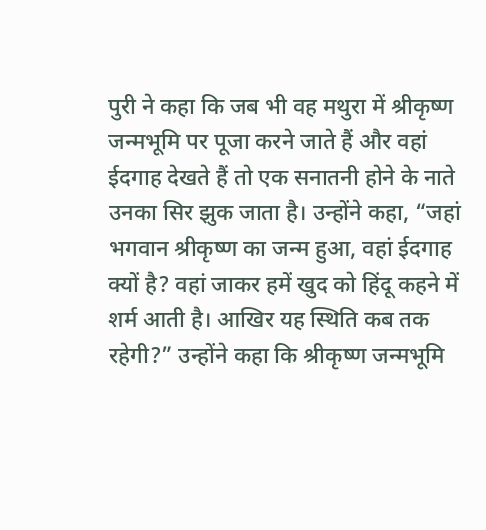पुरी ने कहा कि जब भी वह मथुरा में श्रीकृष्ण जन्मभूमि पर पूजा करने जाते हैं और वहां ईदगाह देखते हैं तो एक सनातनी होने के नाते उनका सिर झुक जाता है। उन्होंने कहा, “जहां भगवान श्रीकृष्ण का जन्म हुआ, वहां ईदगाह क्यों है? वहां जाकर हमें खुद को हिंदू कहने में शर्म आती है। आखिर यह स्थिति कब तक रहेगी?” उन्होंने कहा कि श्रीकृष्ण जन्मभूमि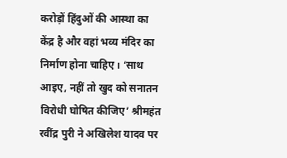करोड़ों हिंदुओं की आस्था का केंद्र है और वहां भव्य मंदिर का निर्माण होना चाहिए। ‘साथ आइए, नहीं तो खुद को सनातन विरोधी घोषित कीजिए’ श्रीमहंत रवींद्र पुरी ने अखिलेश यादव पर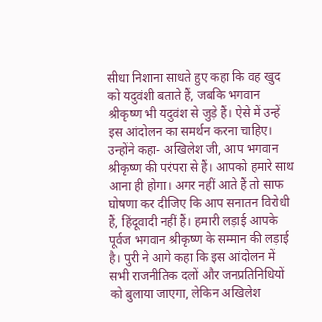सीधा निशाना साधते हुए कहा कि वह खुद को यदुवंशी बताते हैं, जबकि भगवान श्रीकृष्ण भी यदुवंश से जुड़े हैं। ऐसे में उन्हें इस आंदोलन का समर्थन करना चाहिए। उन्होंने कहा- अखिलेश जी, आप भगवान श्रीकृष्ण की परंपरा से हैं। आपको हमारे साथ आना ही होगा। अगर नहीं आते हैं तो साफ घोषणा कर दीजिए कि आप सनातन विरोधी हैं, हिंदूवादी नहीं हैं। हमारी लड़ाई आपके पूर्वज भगवान श्रीकृष्ण के सम्मान की लड़ाई है। पुरी ने आगे कहा कि इस आंदोलन में सभी राजनीतिक दलों और जनप्रतिनिधियों को बुलाया जाएगा, लेकिन अखिलेश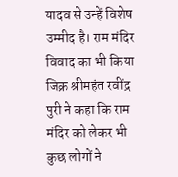यादव से उन्हें विशेष उम्मीद है। राम मंदिर विवाद का भी किया जिक्र श्रीमहंत रवींद्र पुरी ने कहा कि राम मंदिर को लेकर भी कुछ लोगों ने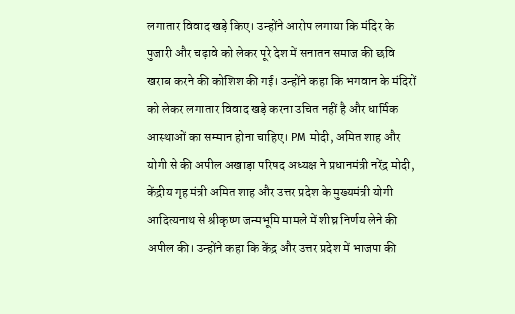लगातार विवाद खड़े किए। उन्होंने आरोप लगाया कि मंदिर के पुजारी और चढ़ावे को लेकर पूरे देश में सनातन समाज की छवि खराब करने की कोशिश की गई। उन्होंने कहा कि भगवान के मंदिरों को लेकर लगातार विवाद खड़े करना उचित नहीं है और धार्मिक आस्थाओं का सम्मान होना चाहिए। PM मोदी, अमित शाह और योगी से की अपील अखाड़ा परिषद अध्यक्ष ने प्रधानमंत्री नरेंद्र मोदी, केंद्रीय गृह मंत्री अमित शाह और उत्तर प्रदेश के मुख्यमंत्री योगी आदित्यनाथ से श्रीकृष्ण जन्मभूमि मामले में शीघ्र निर्णय लेने की अपील की। उन्होंने कहा कि केंद्र और उत्तर प्रदेश में भाजपा की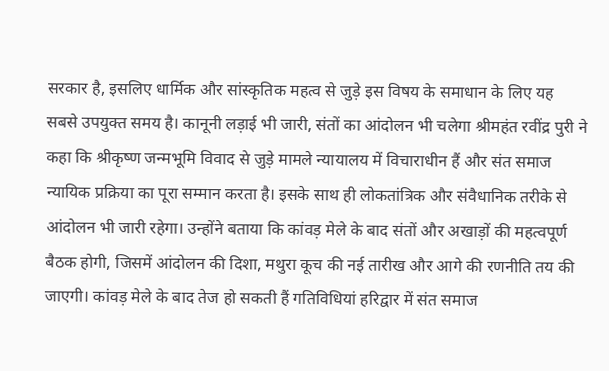सरकार है, इसलिए धार्मिक और सांस्कृतिक महत्व से जुड़े इस विषय के समाधान के लिए यह सबसे उपयुक्त समय है। कानूनी लड़ाई भी जारी, संतों का आंदोलन भी चलेगा श्रीमहंत रवींद्र पुरी ने कहा कि श्रीकृष्ण जन्मभूमि विवाद से जुड़े मामले न्यायालय में विचाराधीन हैं और संत समाज न्यायिक प्रक्रिया का पूरा सम्मान करता है। इसके साथ ही लोकतांत्रिक और संवैधानिक तरीके से आंदोलन भी जारी रहेगा। उन्होंने बताया कि कांवड़ मेले के बाद संतों और अखाड़ों की महत्वपूर्ण बैठक होगी, जिसमें आंदोलन की दिशा, मथुरा कूच की नई तारीख और आगे की रणनीति तय की जाएगी। कांवड़ मेले के बाद तेज हो सकती हैं गतिविधियां हरिद्वार में संत समाज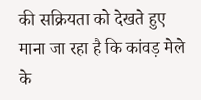की सक्रियता को देखते हुए माना जा रहा है कि कांवड़ मेले के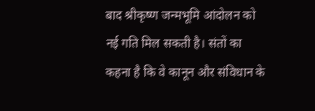बाद श्रीकृष्ण जन्मभूमि आंदोलन को नई गति मिल सकती है। संतों का कहना है कि वे कानून और संविधान के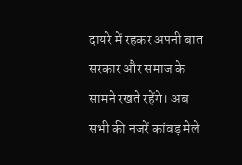दायरे में रहकर अपनी बात सरकार और समाज के सामने रखते रहेंगे। अब सभी की नजरें कांवड़ मेले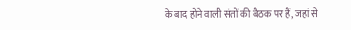के बाद होने वाली संतों की बैठक पर हैं, जहां से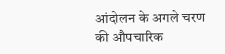आंदोलन के अगले चरण की औपचारिक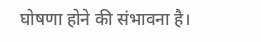घोषणा होने की संभावना है।